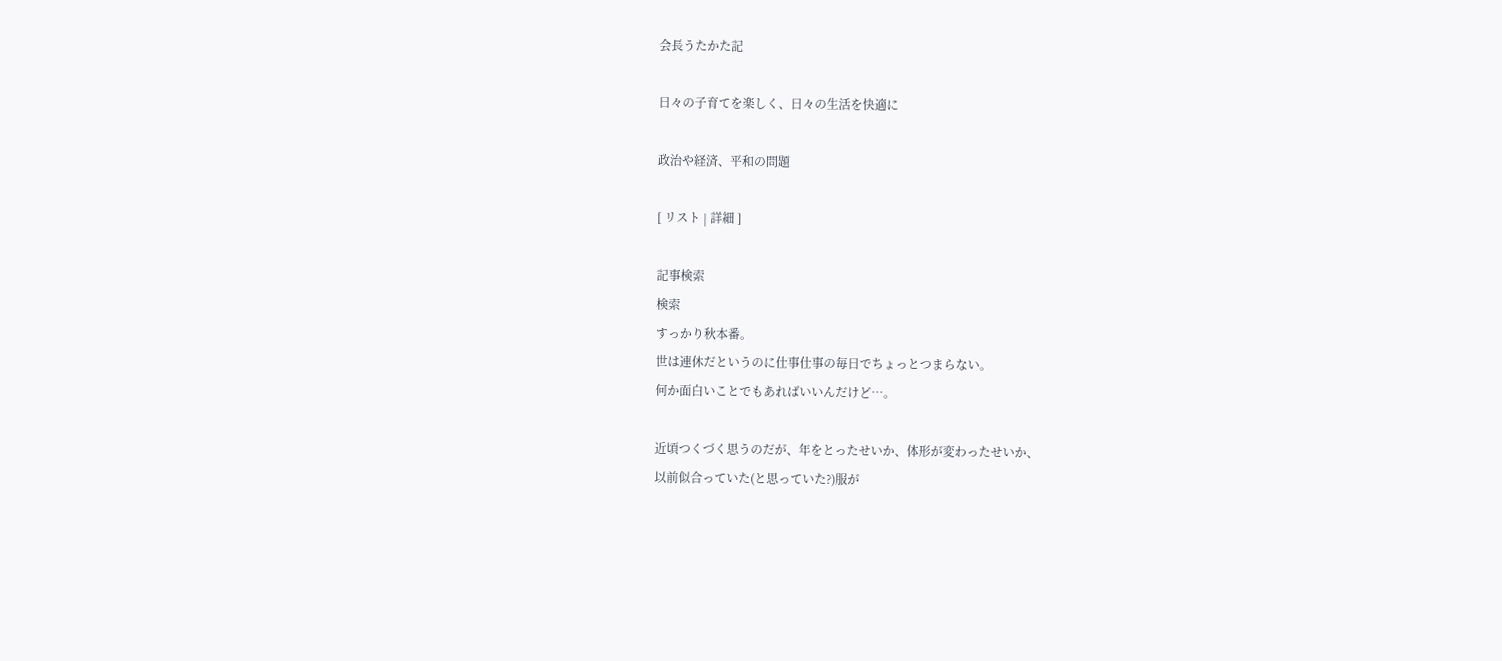会長うたかた記

日々の子育てを楽しく、日々の生活を快適に

政治や経済、平和の問題

[ リスト | 詳細 ]

記事検索
検索
すっかり秋本番。
世は連休だというのに仕事仕事の毎日でちょっとつまらない。
何か面白いことでもあればいいんだけど…。

近頃つくづく思うのだが、年をとったせいか、体形が変わったせいか、
以前似合っていた(と思っていた?)服が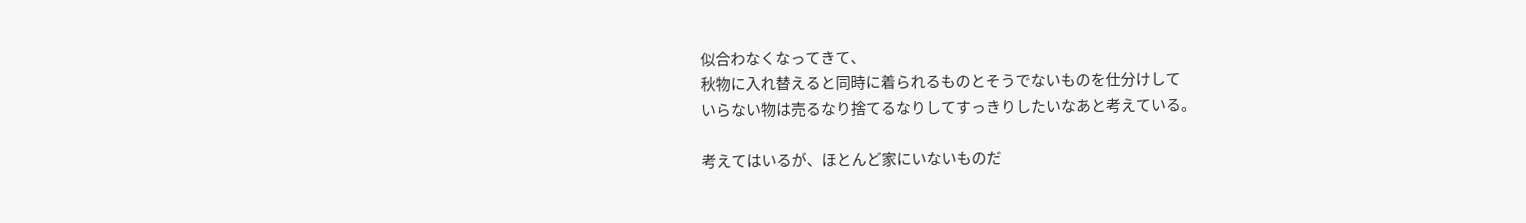似合わなくなってきて、
秋物に入れ替えると同時に着られるものとそうでないものを仕分けして
いらない物は売るなり捨てるなりしてすっきりしたいなあと考えている。

考えてはいるが、ほとんど家にいないものだ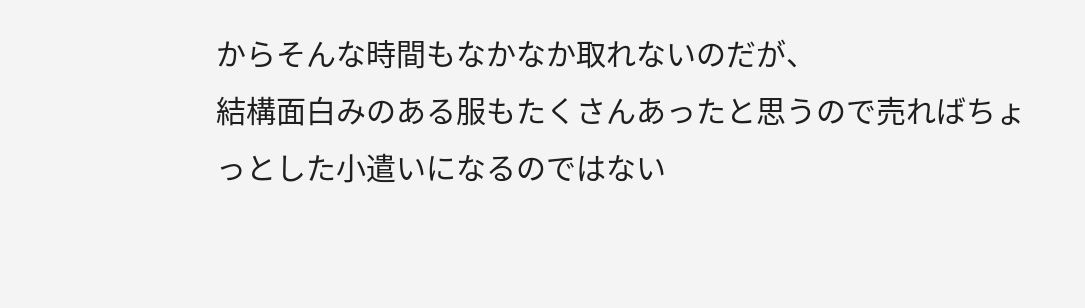からそんな時間もなかなか取れないのだが、
結構面白みのある服もたくさんあったと思うので売ればちょっとした小遣いになるのではない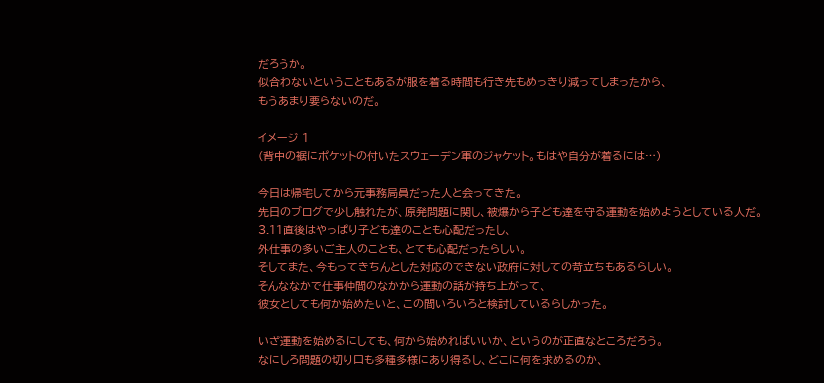だろうか。
似合わないということもあるが服を着る時間も行き先もめっきり減ってしまったから、
もうあまり要らないのだ。

イメージ 1
(背中の裾にポケットの付いたスウェーデン軍のジャケット。もはや自分が着るには…)

今日は帰宅してから元事務局員だった人と会ってきた。
先日のブログで少し触れたが、原発問題に関し、被爆から子ども達を守る運動を始めようとしている人だ。
3.11直後はやっぱり子ども達のことも心配だったし、
外仕事の多いご主人のことも、とても心配だったらしい。
そしてまた、今もってきちんとした対応のできない政府に対しての苛立ちもあるらしい。
そんななかで仕事仲間のなかから運動の話が持ち上がって、
彼女としても何か始めたいと、この間いろいろと検討しているらしかった。

いざ運動を始めるにしても、何から始めればいいか、というのが正直なところだろう。
なにしろ問題の切り口も多種多様にあり得るし、どこに何を求めるのか、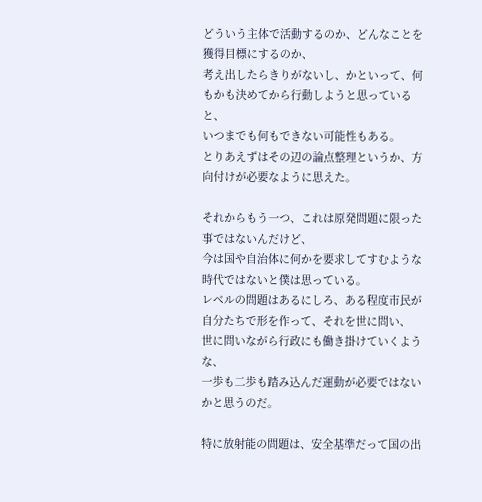どういう主体で活動するのか、どんなことを獲得目標にするのか、
考え出したらきりがないし、かといって、何もかも決めてから行動しようと思っていると、
いつまでも何もできない可能性もある。
とりあえずはその辺の論点整理というか、方向付けが必要なように思えた。

それからもう一つ、これは原発問題に限った事ではないんだけど、
今は国や自治体に何かを要求してすむような時代ではないと僕は思っている。
レベルの問題はあるにしろ、ある程度市民が自分たちで形を作って、それを世に問い、
世に問いながら行政にも働き掛けていくような、
一歩も二歩も踏み込んだ運動が必要ではないかと思うのだ。

特に放射能の問題は、安全基準だって国の出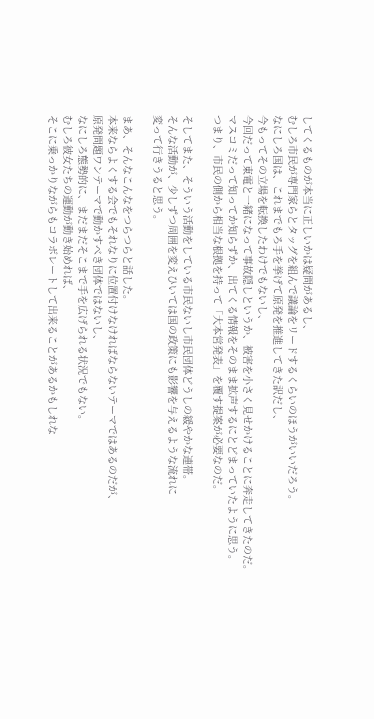してくるものが本当に正しいかは疑問があるし、
むしろ市民が専門家らとタッグを組んで議論をリードするくらいのほうがいいだろう。
なにしろ国は、これまでもろ手を挙げて原発を推進してきた訳だし、
今もってその立場を転換したわけでもないし、
今回だって東電と一緒になって事故隠しというか、被害を小さく見せかけることに奔走してきたのだ。
マスコミだって知ってか知らずか、出てくる情報をそのまま拡声するにとどまっていたように思う。
つまり、市民の側から相当な根拠を持って「大本営発表」を覆す提案が必要なのだ。

そしてまた、そういう活動をしている市民ないし市民団体どうしの緩やかな連帯。
そんな活動が、少しずつ周囲を変えひいては国の政策にも影響を与えるような流れに
変って行きうると思う。

まあ、そんなこんなをつらつらと話した。
本来ならよくする会でもそれなりに位置付けなければならないテーマではあるのだが、
原発問題ワンテーマで動かすべき団体ではないし、
なにしろ態勢的に、まだまだそこまで手を広げられる状況でもない。
むしろ彼女たちの運動が動き始めれば、
そこに乗っかりながらもコラボレートして出来ることがあるかもしれな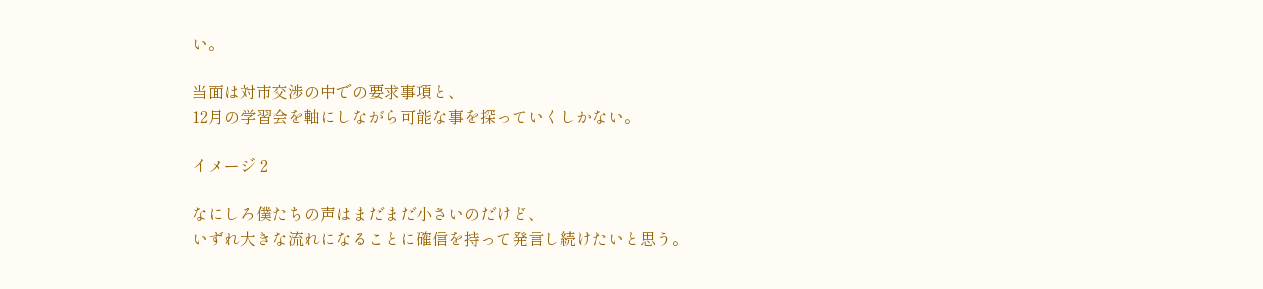い。

当面は対市交渉の中での要求事項と、
12月の学習会を軸にしながら可能な事を探っていくしかない。

イメージ 2

なにしろ僕たちの声はまだまだ小さいのだけど、
いずれ大きな流れになることに確信を持って発言し続けたいと思う。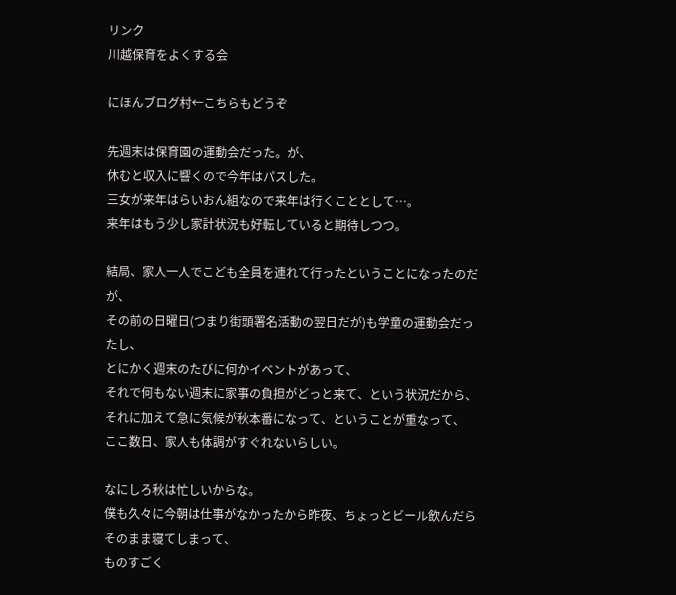リンク
川越保育をよくする会

にほんブログ村←こちらもどうぞ

先週末は保育園の運動会だった。が、
休むと収入に響くので今年はパスした。
三女が来年はらいおん組なので来年は行くこととして…。
来年はもう少し家計状況も好転していると期待しつつ。

結局、家人一人でこども全員を連れて行ったということになったのだが、
その前の日曜日(つまり街頭署名活動の翌日だが)も学童の運動会だったし、
とにかく週末のたびに何かイベントがあって、
それで何もない週末に家事の負担がどっと来て、という状況だから、
それに加えて急に気候が秋本番になって、ということが重なって、
ここ数日、家人も体調がすぐれないらしい。

なにしろ秋は忙しいからな。
僕も久々に今朝は仕事がなかったから昨夜、ちょっとビール飲んだらそのまま寝てしまって、
ものすごく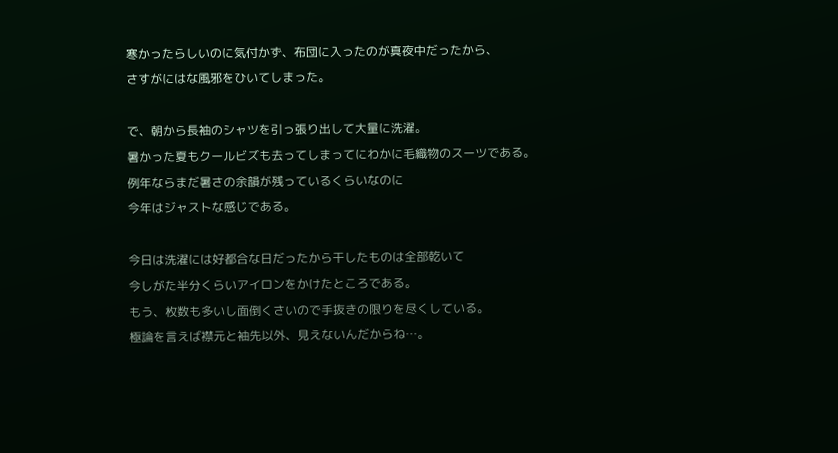寒かったらしいのに気付かず、布団に入ったのが真夜中だったから、
さすがにはな風邪をひいてしまった。

で、朝から長袖のシャツを引っ張り出して大量に洗濯。
暑かった夏もクールビズも去ってしまってにわかに毛織物のスーツである。
例年ならまだ暑さの余韻が残っているくらいなのに
今年はジャストな感じである。

今日は洗濯には好都合な日だったから干したものは全部乾いて
今しがた半分くらいアイロンをかけたところである。
もう、枚数も多いし面倒くさいので手抜きの限りを尽くしている。
極論を言えば襟元と袖先以外、見えないんだからね…。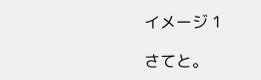イメージ 1

さてと。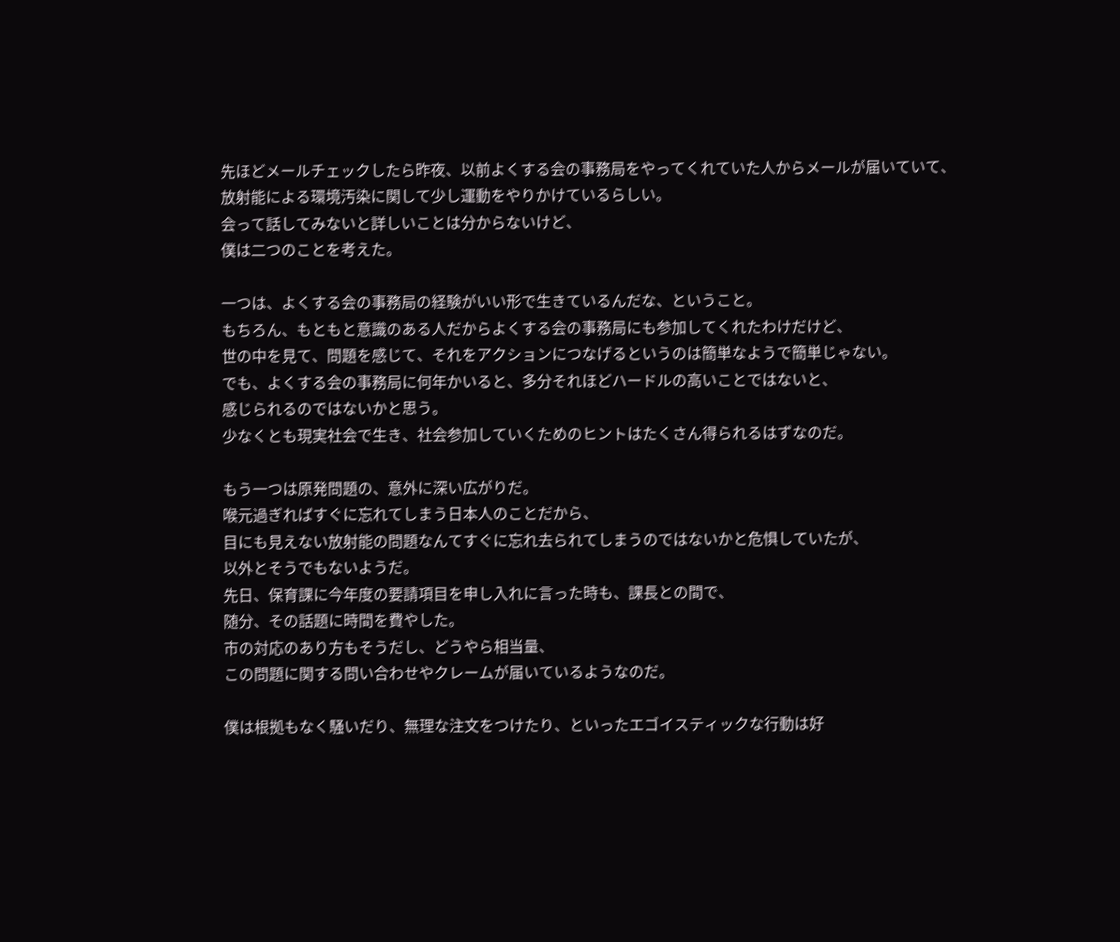先ほどメールチェックしたら昨夜、以前よくする会の事務局をやってくれていた人からメールが届いていて、
放射能による環境汚染に関して少し運動をやりかけているらしい。
会って話してみないと詳しいことは分からないけど、
僕は二つのことを考えた。

一つは、よくする会の事務局の経験がいい形で生きているんだな、ということ。
もちろん、もともと意識のある人だからよくする会の事務局にも参加してくれたわけだけど、
世の中を見て、問題を感じて、それをアクションにつなげるというのは簡単なようで簡単じゃない。
でも、よくする会の事務局に何年かいると、多分それほどハードルの高いことではないと、
感じられるのではないかと思う。
少なくとも現実社会で生き、社会参加していくためのヒントはたくさん得られるはずなのだ。

もう一つは原発問題の、意外に深い広がりだ。
喉元過ぎればすぐに忘れてしまう日本人のことだから、
目にも見えない放射能の問題なんてすぐに忘れ去られてしまうのではないかと危惧していたが、
以外とそうでもないようだ。
先日、保育課に今年度の要請項目を申し入れに言った時も、課長との間で、
随分、その話題に時間を費やした。
市の対応のあり方もそうだし、どうやら相当量、
この問題に関する問い合わせやクレームが届いているようなのだ。

僕は根拠もなく騒いだり、無理な注文をつけたり、といったエゴイスティックな行動は好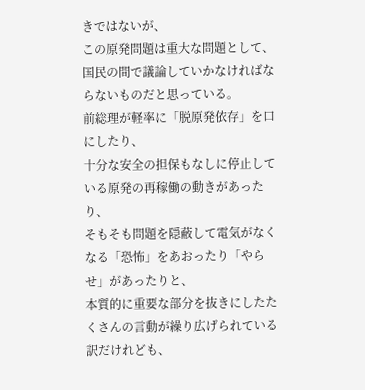きではないが、
この原発問題は重大な問題として、国民の間で議論していかなければならないものだと思っている。
前総理が軽率に「脱原発依存」を口にしたり、
十分な安全の担保もなしに停止している原発の再稼働の動きがあったり、
そもそも問題を隠蔽して電気がなくなる「恐怖」をあおったり「やらせ」があったりと、
本質的に重要な部分を抜きにしたたくさんの言動が繰り広げられている訳だけれども、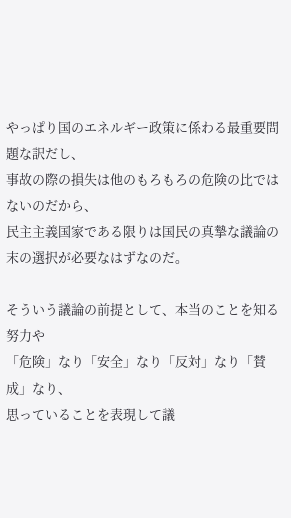やっぱり国のエネルギー政策に係わる最重要問題な訳だし、
事故の際の損失は他のもろもろの危険の比ではないのだから、
民主主義国家である限りは国民の真摯な議論の末の選択が必要なはずなのだ。

そういう議論の前提として、本当のことを知る努力や
「危険」なり「安全」なり「反対」なり「賛成」なり、
思っていることを表現して議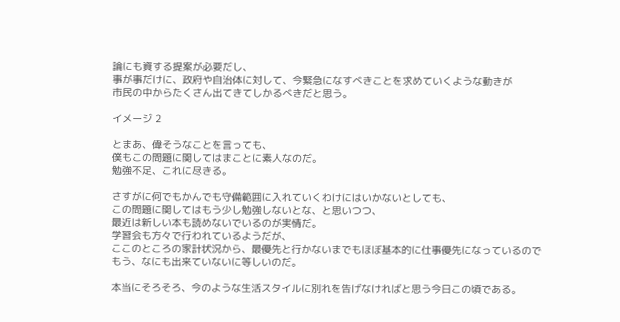論にも資する提案が必要だし、
事が事だけに、政府や自治体に対して、今緊急になすべきことを求めていくような動きが
市民の中からたくさん出てきてしかるべきだと思う。

イメージ 2

とまあ、偉そうなことを言っても、
僕もこの問題に関してはまことに素人なのだ。
勉強不足、これに尽きる。

さすがに何でもかんでも守備範囲に入れていくわけにはいかないとしても、
この問題に関してはもう少し勉強しないとな、と思いつつ、
最近は新しい本も読めないでいるのが実情だ。
学習会も方々で行われているようだが、
ここのところの家計状況から、最優先と行かないまでもほぼ基本的に仕事優先になっているので
もう、なにも出来ていないに等しいのだ。

本当にそろそろ、今のような生活スタイルに別れを告げなければと思う今日この頃である。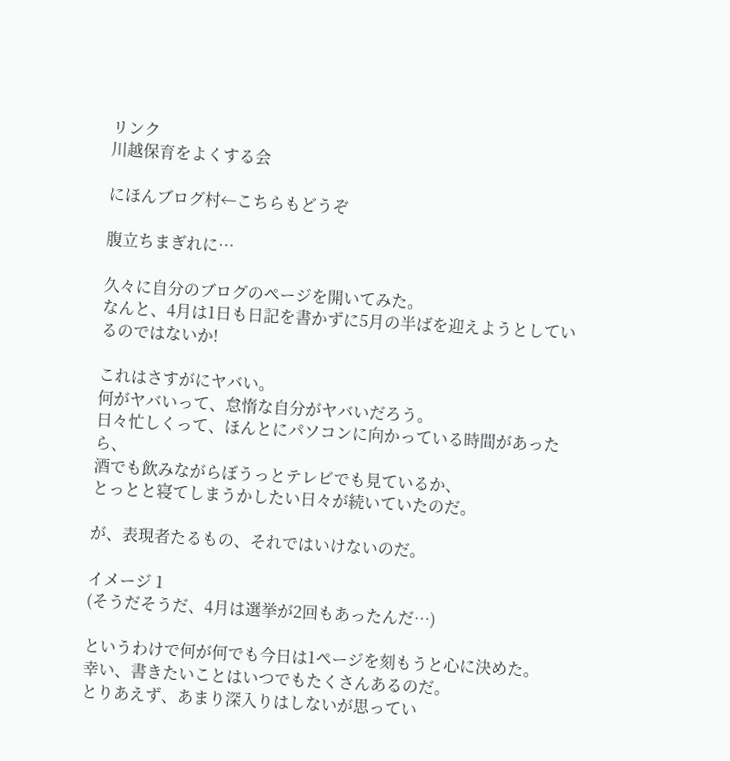リンク
川越保育をよくする会

にほんブログ村←こちらもどうぞ

腹立ちまぎれに…

久々に自分のブログのページを開いてみた。
なんと、4月は1日も日記を書かずに5月の半ばを迎えようとしているのではないか!

これはさすがにヤバい。
何がヤバいって、怠惰な自分がヤバいだろう。
日々忙しくって、ほんとにパソコンに向かっている時間があったら、
酒でも飲みながらぼうっとテレビでも見ているか、
とっとと寝てしまうかしたい日々が続いていたのだ。

が、表現者たるもの、それではいけないのだ。

イメージ 1
(そうだそうだ、4月は選挙が2回もあったんだ…)

というわけで何が何でも今日は1ページを刻もうと心に決めた。
幸い、書きたいことはいつでもたくさんあるのだ。
とりあえず、あまり深入りはしないが思ってい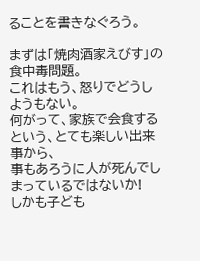ることを書きなぐろう。

まずは「焼肉酒家えびす」の食中毒問題。
これはもう、怒りでどうしようもない。
何がって、家族で会食するという、とても楽しい出来事から、
事もあろうに人が死んでしまっているではないか!
しかも子ども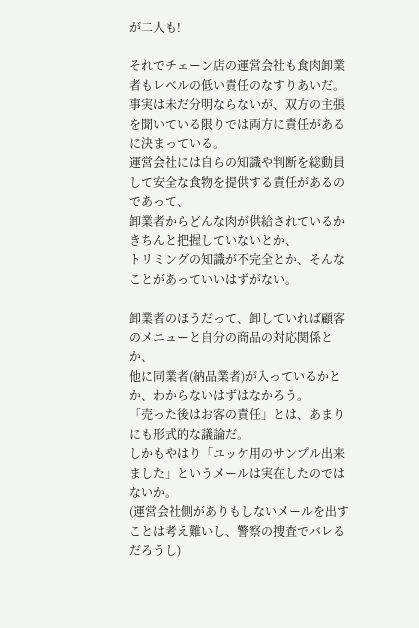が二人も!

それでチェーン店の運営会社も食肉卸業者もレベルの低い責任のなすりあいだ。
事実は未だ分明ならないが、双方の主張を聞いている限りでは両方に責任があるに決まっている。
運営会社には自らの知識や判断を総動員して安全な食物を提供する責任があるのであって、
卸業者からどんな肉が供給されているかきちんと把握していないとか、
トリミングの知識が不完全とか、そんなことがあっていいはずがない。

卸業者のほうだって、卸していれば顧客のメニューと自分の商品の対応関係とか、
他に同業者(納品業者)が入っているかとか、わからないはずはなかろう。
「売った後はお客の責任」とは、あまりにも形式的な議論だ。
しかもやはり「ユッケ用のサンプル出来ました」というメールは実在したのではないか。
(運営会社側がありもしないメールを出すことは考え難いし、警察の捜査でバレるだろうし)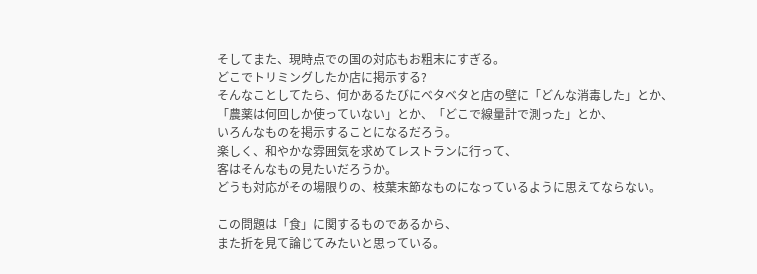そしてまた、現時点での国の対応もお粗末にすぎる。
どこでトリミングしたか店に掲示する?
そんなことしてたら、何かあるたびにベタベタと店の壁に「どんな消毒した」とか、
「農薬は何回しか使っていない」とか、「どこで線量計で測った」とか、
いろんなものを掲示することになるだろう。
楽しく、和やかな雰囲気を求めてレストランに行って、
客はそんなもの見たいだろうか。
どうも対応がその場限りの、枝葉末節なものになっているように思えてならない。

この問題は「食」に関するものであるから、
また折を見て論じてみたいと思っている。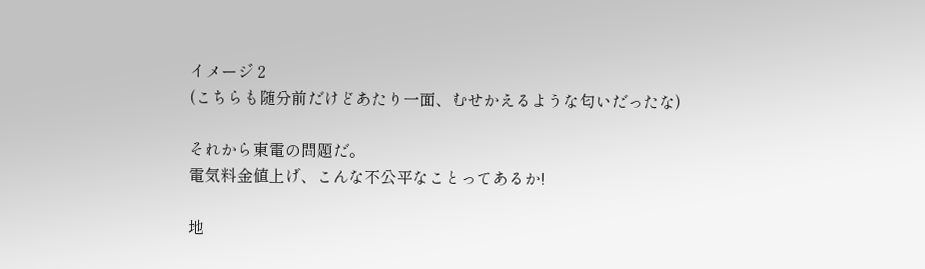イメージ 2
(こちらも随分前だけどあたり一面、むせかえるような匂いだったな)

それから東電の問題だ。
電気料金値上げ、こんな不公平なことってあるか!

地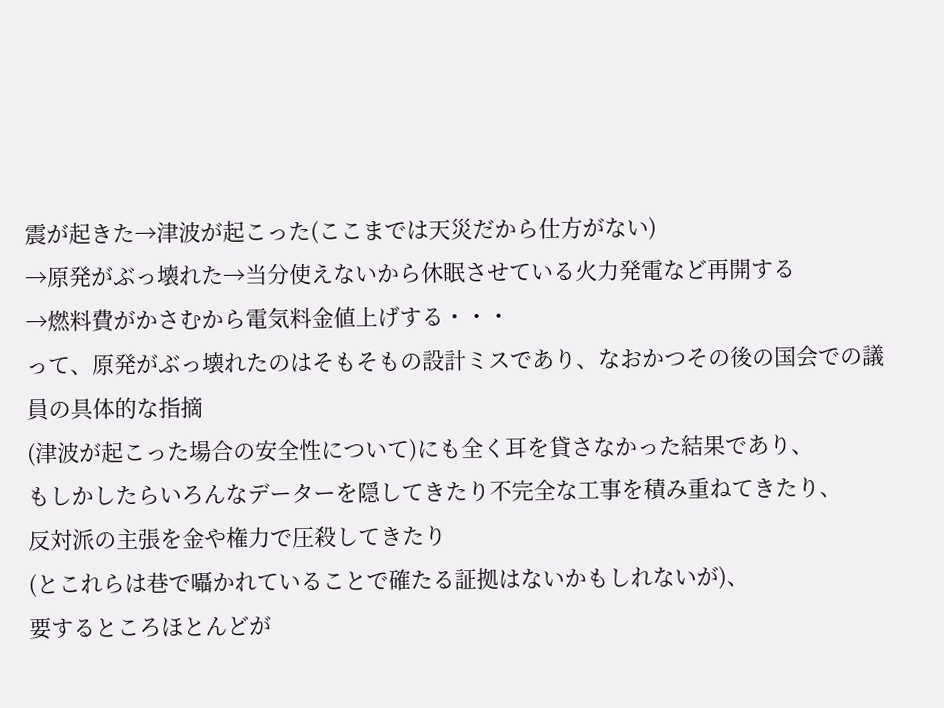震が起きた→津波が起こった(ここまでは天災だから仕方がない)
→原発がぶっ壊れた→当分使えないから休眠させている火力発電など再開する
→燃料費がかさむから電気料金値上げする・・・
って、原発がぶっ壊れたのはそもそもの設計ミスであり、なおかつその後の国会での議員の具体的な指摘
(津波が起こった場合の安全性について)にも全く耳を貸さなかった結果であり、
もしかしたらいろんなデーターを隠してきたり不完全な工事を積み重ねてきたり、
反対派の主張を金や権力で圧殺してきたり
(とこれらは巷で囁かれていることで確たる証拠はないかもしれないが)、
要するところほとんどが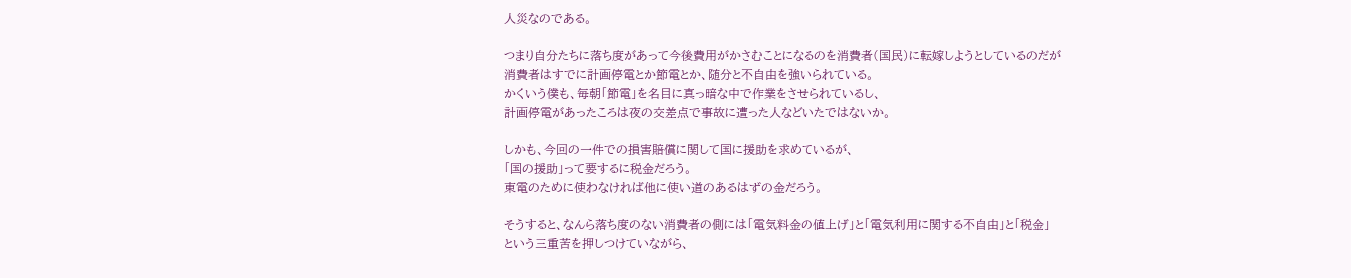人災なのである。

つまり自分たちに落ち度があって今後費用がかさむことになるのを消費者(国民)に転嫁しようとしているのだが
消費者はすでに計画停電とか節電とか、随分と不自由を強いられている。
かくいう僕も、毎朝「節電」を名目に真っ暗な中で作業をさせられているし、
計画停電があったころは夜の交差点で事故に遭った人などいたではないか。

しかも、今回の一件での損害賠償に関して国に援助を求めているが、
「国の援助」って要するに税金だろう。
東電のために使わなければ他に使い道のあるはずの金だろう。

そうすると、なんら落ち度のない消費者の側には「電気料金の値上げ」と「電気利用に関する不自由」と「税金」
という三重苦を押しつけていながら、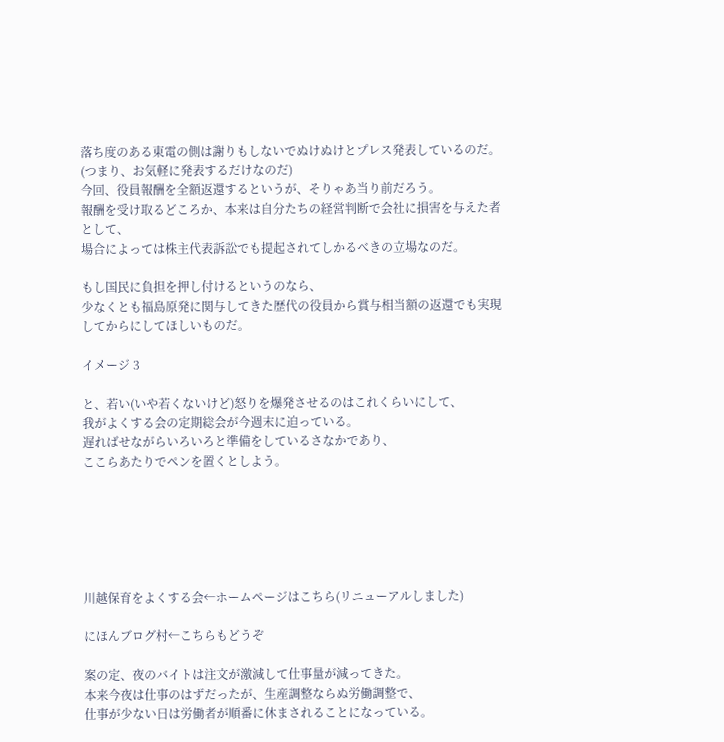落ち度のある東電の側は謝りもしないでぬけぬけとプレス発表しているのだ。
(つまり、お気軽に発表するだけなのだ)
今回、役員報酬を全額返還するというが、そりゃあ当り前だろう。
報酬を受け取るどころか、本来は自分たちの経営判断で会社に損害を与えた者として、
場合によっては株主代表訴訟でも提起されてしかるべきの立場なのだ。

もし国民に負担を押し付けるというのなら、
少なくとも福島原発に関与してきた歴代の役員から賞与相当額の返還でも実現してからにしてほしいものだ。

イメージ 3

と、若い(いや若くないけど)怒りを爆発させるのはこれくらいにして、
我がよくする会の定期総会が今週末に迫っている。
遅ればせながらいろいろと準備をしているさなかであり、
ここらあたりでペンを置くとしよう。






川越保育をよくする会←ホームページはこちら(リニューアルしました)

にほんブログ村←こちらもどうぞ

案の定、夜のバイトは注文が激減して仕事量が減ってきた。
本来今夜は仕事のはずだったが、生産調整ならぬ労働調整で、
仕事が少ない日は労働者が順番に休まされることになっている。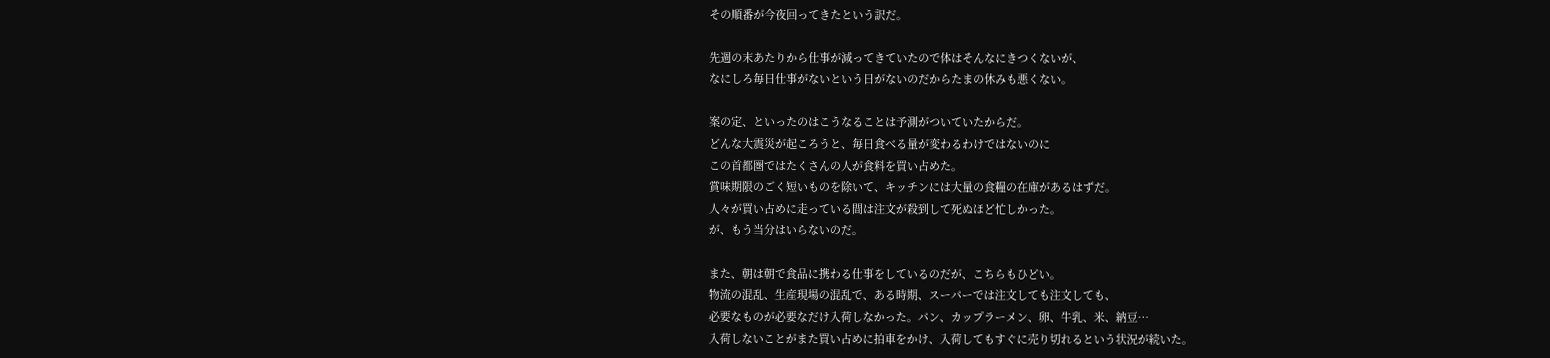その順番が今夜回ってきたという訳だ。

先週の末あたりから仕事が減ってきていたので体はそんなにきつくないが、
なにしろ毎日仕事がないという日がないのだからたまの休みも悪くない。

案の定、といったのはこうなることは予測がついていたからだ。
どんな大震災が起ころうと、毎日食べる量が変わるわけではないのに
この首都圏ではたくさんの人が食料を買い占めた。
賞味期限のごく短いものを除いて、キッチンには大量の食糧の在庫があるはずだ。
人々が買い占めに走っている間は注文が殺到して死ぬほど忙しかった。
が、もう当分はいらないのだ。

また、朝は朝で食品に携わる仕事をしているのだが、こちらもひどい。
物流の混乱、生産現場の混乱で、ある時期、スーパーでは注文しても注文しても、
必要なものが必要なだけ入荷しなかった。パン、カップラーメン、卵、牛乳、米、納豆…
入荷しないことがまた買い占めに拍車をかけ、入荷してもすぐに売り切れるという状況が続いた。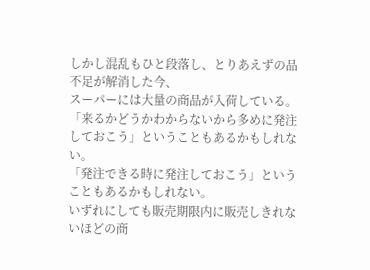しかし混乱もひと段落し、とりあえずの品不足が解消した今、
スーパーには大量の商品が入荷している。
「来るかどうかわからないから多めに発注しておこう」ということもあるかもしれない。
「発注できる時に発注しておこう」ということもあるかもしれない。
いずれにしても販売期限内に販売しきれないほどの商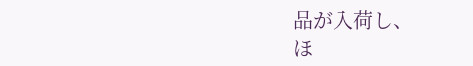品が入荷し、
ほ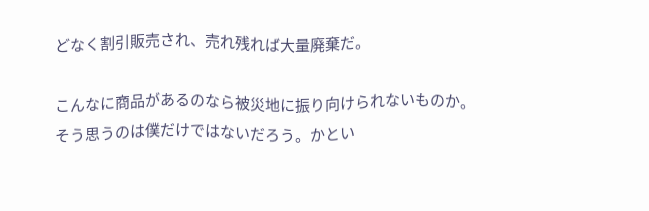どなく割引販売され、売れ残れば大量廃棄だ。

こんなに商品があるのなら被災地に振り向けられないものか。
そう思うのは僕だけではないだろう。かとい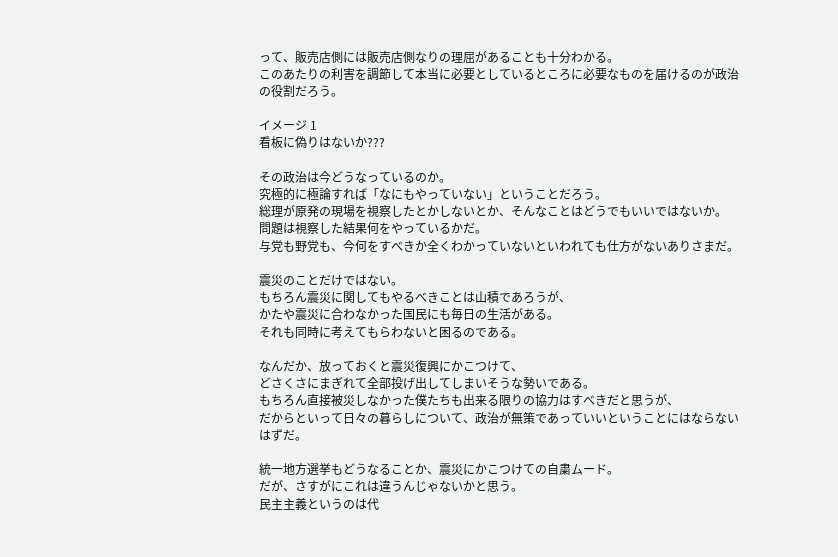って、販売店側には販売店側なりの理屈があることも十分わかる。
このあたりの利害を調節して本当に必要としているところに必要なものを届けるのが政治の役割だろう。

イメージ 1
看板に偽りはないか???

その政治は今どうなっているのか。
究極的に極論すれば「なにもやっていない」ということだろう。
総理が原発の現場を視察したとかしないとか、そんなことはどうでもいいではないか。
問題は視察した結果何をやっているかだ。
与党も野党も、今何をすべきか全くわかっていないといわれても仕方がないありさまだ。

震災のことだけではない。
もちろん震災に関してもやるべきことは山積であろうが、
かたや震災に合わなかった国民にも毎日の生活がある。
それも同時に考えてもらわないと困るのである。

なんだか、放っておくと震災復興にかこつけて、
どさくさにまぎれて全部投げ出してしまいそうな勢いである。
もちろん直接被災しなかった僕たちも出来る限りの協力はすべきだと思うが、
だからといって日々の暮らしについて、政治が無策であっていいということにはならないはずだ。

統一地方選挙もどうなることか、震災にかこつけての自粛ムード。
だが、さすがにこれは違うんじゃないかと思う。
民主主義というのは代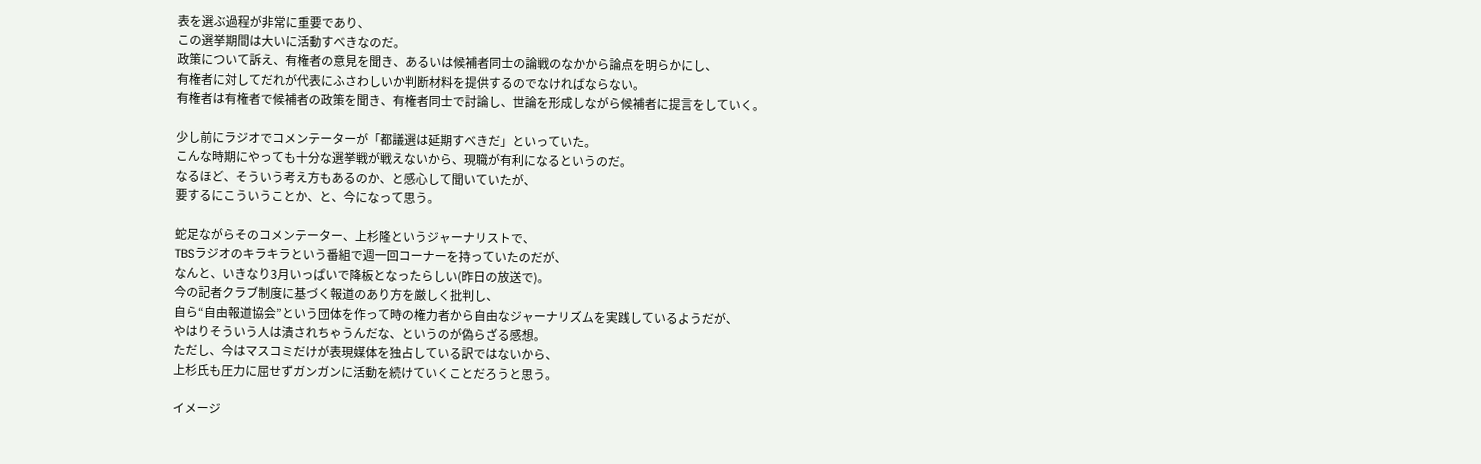表を選ぶ過程が非常に重要であり、
この選挙期間は大いに活動すべきなのだ。
政策について訴え、有権者の意見を聞き、あるいは候補者同士の論戦のなかから論点を明らかにし、
有権者に対してだれが代表にふさわしいか判断材料を提供するのでなければならない。
有権者は有権者で候補者の政策を聞き、有権者同士で討論し、世論を形成しながら候補者に提言をしていく。

少し前にラジオでコメンテーターが「都議選は延期すべきだ」といっていた。
こんな時期にやっても十分な選挙戦が戦えないから、現職が有利になるというのだ。
なるほど、そういう考え方もあるのか、と感心して聞いていたが、
要するにこういうことか、と、今になって思う。

蛇足ながらそのコメンテーター、上杉隆というジャーナリストで、
TBSラジオのキラキラという番組で週一回コーナーを持っていたのだが、
なんと、いきなり3月いっぱいで降板となったらしい(昨日の放送で)。
今の記者クラブ制度に基づく報道のあり方を厳しく批判し、
自ら“自由報道協会”という団体を作って時の権力者から自由なジャーナリズムを実践しているようだが、
やはりそういう人は潰されちゃうんだな、というのが偽らざる感想。
ただし、今はマスコミだけが表現媒体を独占している訳ではないから、
上杉氏も圧力に屈せずガンガンに活動を続けていくことだろうと思う。

イメージ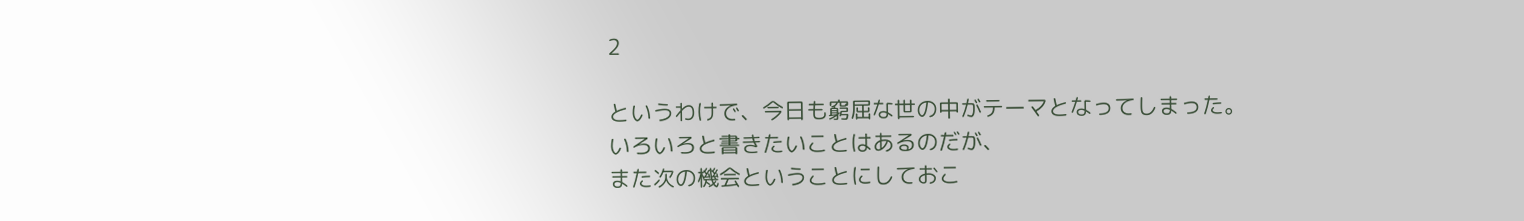2

というわけで、今日も窮屈な世の中がテーマとなってしまった。
いろいろと書きたいことはあるのだが、
また次の機会ということにしておこ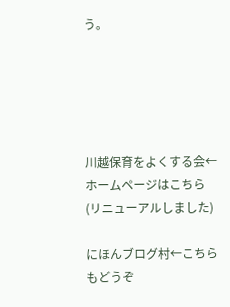う。





川越保育をよくする会←ホームページはこちら(リニューアルしました)

にほんブログ村←こちらもどうぞ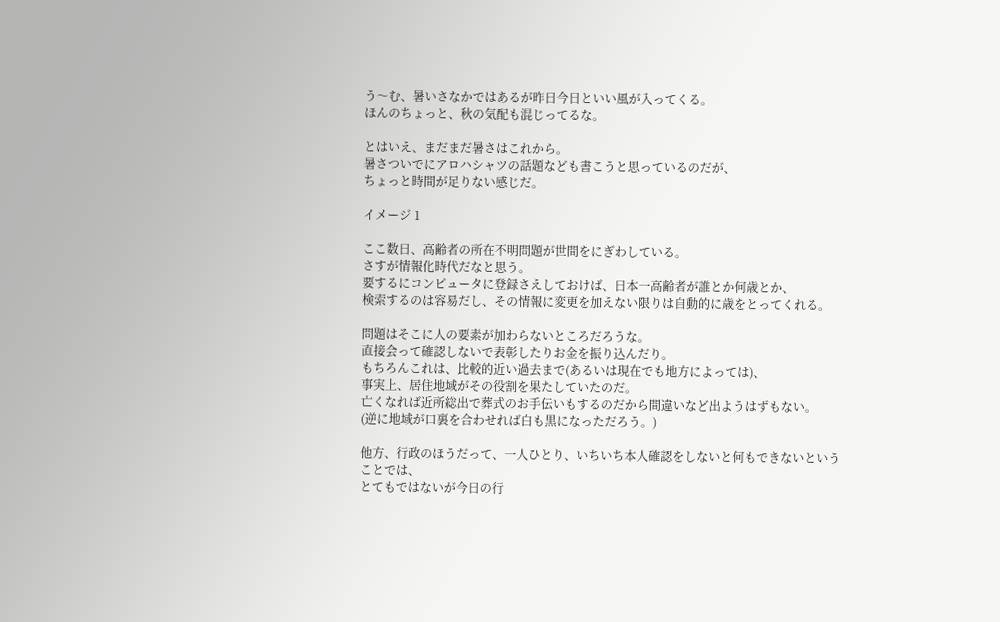う〜む、暑いさなかではあるが昨日今日といい風が入ってくる。
ほんのちょっと、秋の気配も混じってるな。

とはいえ、まだまだ暑さはこれから。
暑さついでにアロハシャツの話題なども書こうと思っているのだが、
ちょっと時間が足りない感じだ。

イメージ 1

ここ数日、高齢者の所在不明問題が世間をにぎわしている。
さすが情報化時代だなと思う。
要するにコンピュータに登録さえしておけば、日本一高齢者が誰とか何歳とか、
検索するのは容易だし、その情報に変更を加えない限りは自動的に歳をとってくれる。

問題はそこに人の要素が加わらないところだろうな。
直接会って確認しないで表彰したりお金を振り込んだり。
もちろんこれは、比較的近い過去まで(あるいは現在でも地方によっては)、
事実上、居住地域がその役割を果たしていたのだ。
亡くなれば近所総出で葬式のお手伝いもするのだから間違いなど出ようはずもない。
(逆に地域が口裏を合わせれば白も黒になっただろう。)

他方、行政のほうだって、一人ひとり、いちいち本人確認をしないと何もできないということでは、
とてもではないが今日の行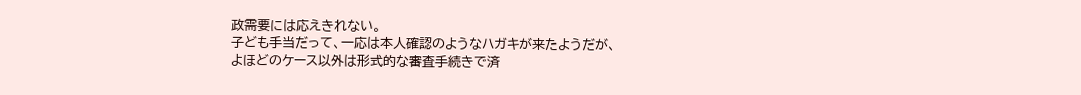政需要には応えきれない。
子ども手当だって、一応は本人確認のようなハガキが来たようだが、
よほどのケース以外は形式的な審査手続きで済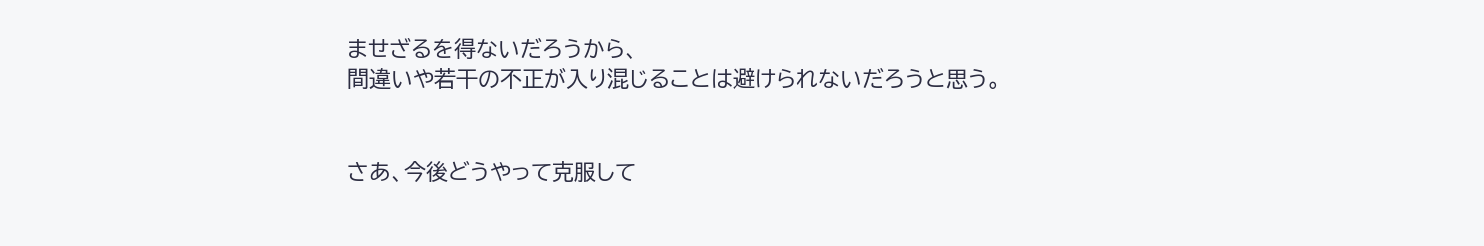ませざるを得ないだろうから、
間違いや若干の不正が入り混じることは避けられないだろうと思う。


さあ、今後どうやって克服して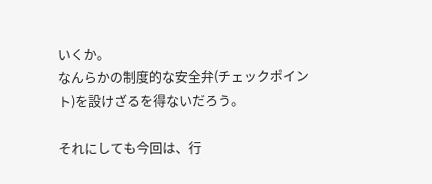いくか。
なんらかの制度的な安全弁(チェックポイント)を設けざるを得ないだろう。

それにしても今回は、行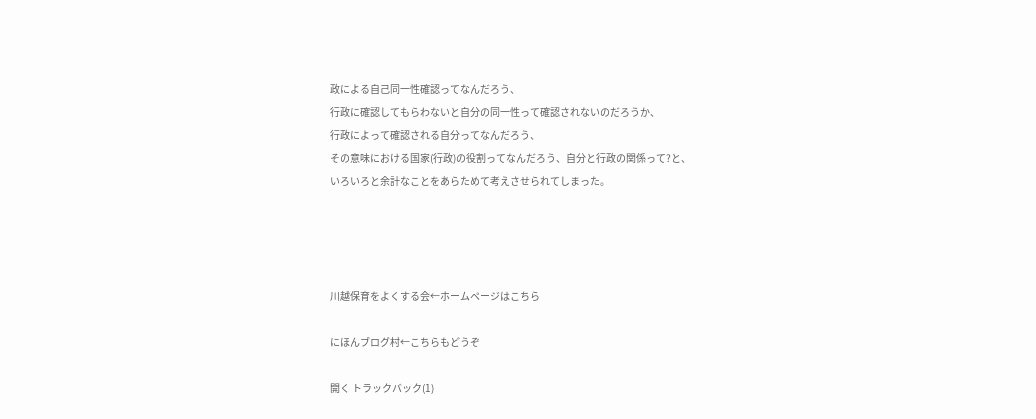政による自己同一性確認ってなんだろう、
行政に確認してもらわないと自分の同一性って確認されないのだろうか、
行政によって確認される自分ってなんだろう、
その意味における国家(行政)の役割ってなんだろう、自分と行政の関係って?と、
いろいろと余計なことをあらためて考えさせられてしまった。




川越保育をよくする会←ホームページはこちら

にほんブログ村←こちらもどうぞ

開く トラックバック(1)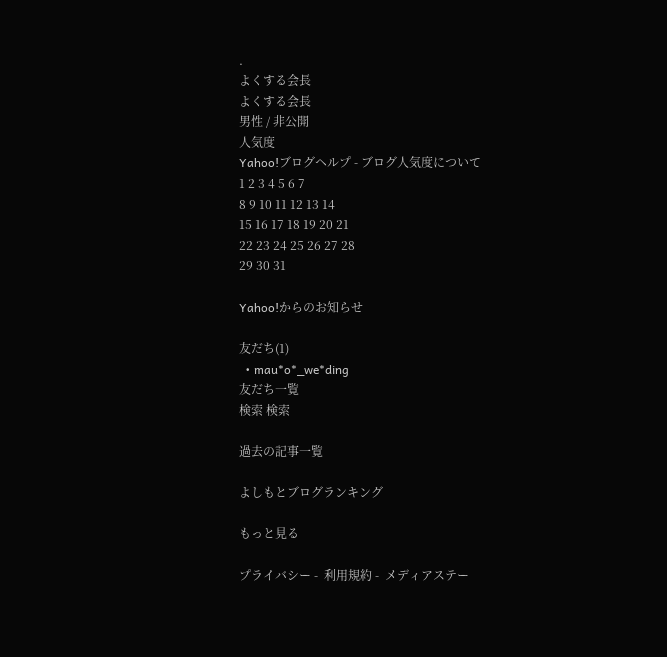.
よくする会長
よくする会長
男性 / 非公開
人気度
Yahoo!ブログヘルプ - ブログ人気度について
1 2 3 4 5 6 7
8 9 10 11 12 13 14
15 16 17 18 19 20 21
22 23 24 25 26 27 28
29 30 31

Yahoo!からのお知らせ

友だち(1)
  • mau*o*_we*ding
友だち一覧
検索 検索

過去の記事一覧

よしもとブログランキング

もっと見る

プライバシー -  利用規約 -  メディアステー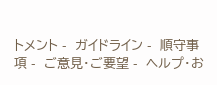トメント -  ガイドライン -  順守事項 -  ご意見・ご要望 -  ヘルプ・お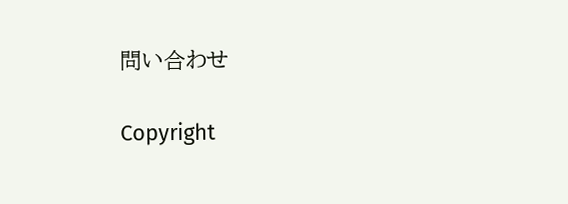問い合わせ

Copyright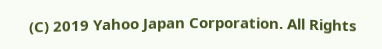(C) 2019 Yahoo Japan Corporation. All Rights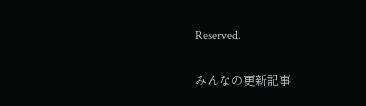Reserved.

みんなの更新記事